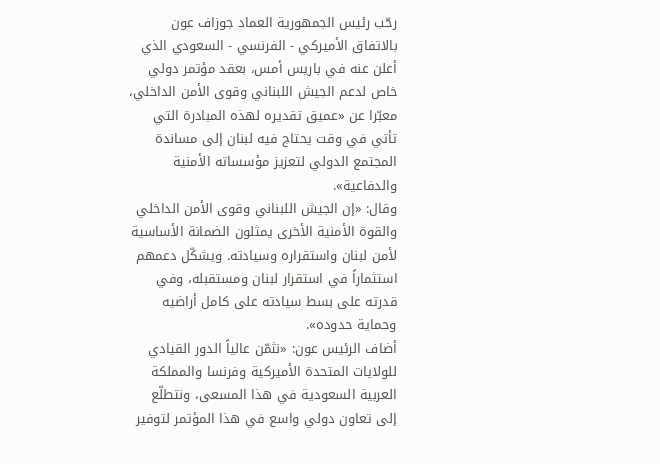رحّب رئيس الجمهورية العماد جوزاف عون بالاتفاق الأميركي - الفرنسي - السعودي الذي أعلن عنه في باريس أمس، بعقد مؤتمر دولي خاص لدعم الجيش اللبناني وقوى الأمن الداخلي، معبّرا عن «عميق تقديره لهذه المبادرة التي تأتي في وقت يحتاج فيه لبنان إلى مساندة المجتمع الدولي لتعزيز مؤسساته الأمنية والدفاعية».
وقال: «إن الجيش اللبناني وقوى الأمن الداخلي والقوة الأمنية الأخرى يمثلون الضمانة الأساسية لأمن لبنان واستقراره وسيادته. ويشكّل دعمهم استثماراً في استقرار لبنان ومستقبله، وفي قدرته على بسط سيادته على كامل أراضيه وحماية حدوده».
أضاف الرئيس عون: «نثمّن عالياً الدور القيادي للولايات المتحدة الأميركية وفرنسا والمملكة العربية السعودية في هذا المسعى، ونتطلّع إلى تعاون دولي واسع في هذا المؤتمر لتوفير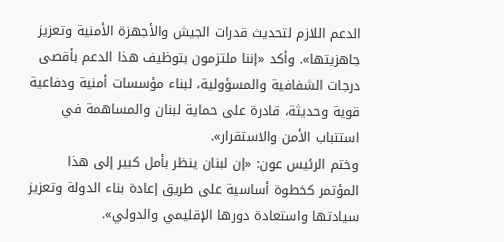الدعم اللازم لتحديث قدرات الجيش والأجهزة الأمنية وتعزيز جاهزيتها». وأكد «إننا ملتزمون بتوظيف هذا الدعم بأقصى درجات الشفافية والمسؤولية، لبناء مؤسسات أمنية ودفاعية قوية وحديثة، قادرة على حماية لبنان والمساهمة في استتباب الأمن والاستقرار».
وختم الرئيس عون: «إن لبنان ينظر بأمل كبير إلى هذا المؤتمر كخطوة أساسية على طريق إعادة بناء الدولة وتعزيز سيادتها واستعادة دورها الإقليمي والدولي».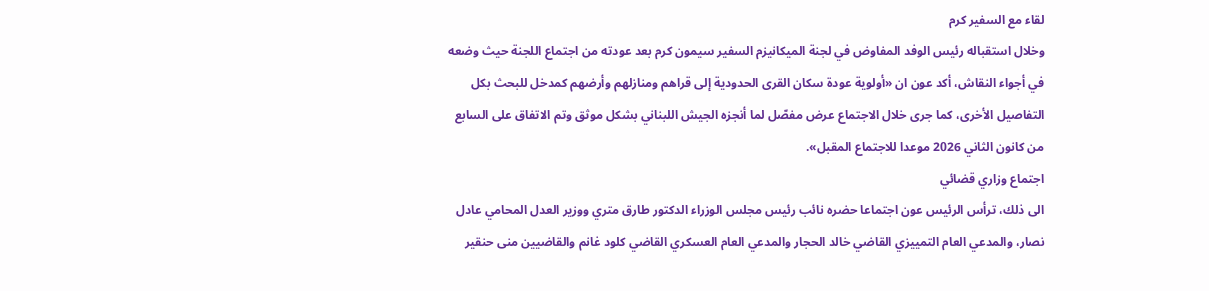لقاء مع السفير كرم
وخلال استقباله رئيس الوفد المفاوض في لجنة الميكانيزم السفير سيمون كرم بعد عودته من اجتماع اللجنة حيث وضعه في أجواء النقاش، أكد عون ان «أولوية عودة سكان القرى الحدودية إلى قراهم ومنازلهم وأرضهم كمدخل للبحث بكل التفاصيل الأخرى، كما جرى خلال الاجتماع عرض مفصّل لما أنجزه الجيش اللبناني بشكل موثق وتم الاتفاق على السابع من كانون الثاني 2026 موعدا للاجتماع المقبل».
اجتماع وزاري قضائي
الى ذلك، ترأس الرئيس عون اجتماعا حضره نائب رئيس مجلس الوزراء الدكتور طارق متري ووزير العدل المحامي عادل نصار، والمدعي العام التمييزي القاضي خالد الحجار والمدعي العام العسكري القاضي كلود غانم والقاضيين منى حنقير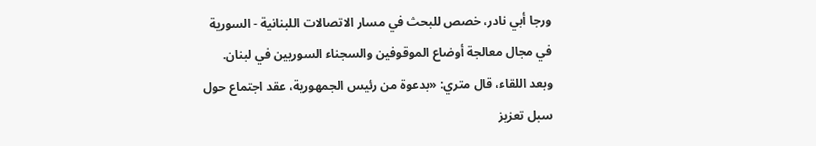ورجا أبي نادر، خصص للبحث في مسار الاتصالات اللبنانية - السورية في مجال معالجة أوضاع الموقوفين والسجناء السوريين في لبنان.
وبعد اللقاء، قال متري: «بدعوة من رئيس الجمهورية، عقد اجتماع حول سبل تعزيز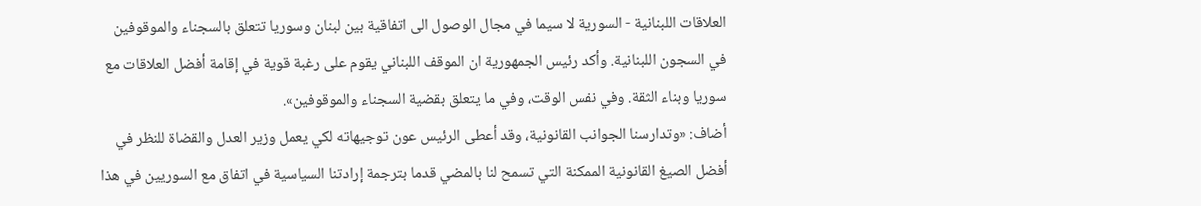العلاقات اللبنانية - السورية لا سيما في مجال الوصول الى اتفاقية بين لبنان وسوريا تتعلق بالسجناء والموقوفين في السجون اللبنانية. وأكد رئيس الجمهورية ان الموقف اللبناني يقوم على رغبة قوية في إقامة أفضل العلاقات مع سوريا وبناء الثقة. وفي نفس الوقت، وفي ما يتعلق بقضية السجناء والموقوفين».
أضاف: «وتدارسنا الجوانب القانونية، وقد أعطى الرئيس عون توجيهاته لكي يعمل وزير العدل والقضاة للنظر في أفضل الصيغ القانونية الممكنة التي تسمح لنا بالمضي قدما بترجمة إرادتنا السياسية في اتفاق مع السوريين في هذا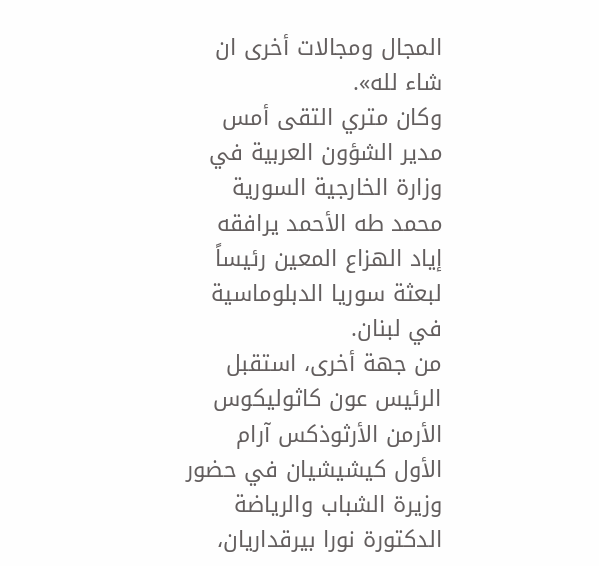المجال ومجالات أخرى ان شاء لله».
وكان متري التقى أمس مدير الشؤون العربية في وزارة الخارجية السورية محمد طه الأحمد يرافقه إياد الهزاع المعين رئيساً لبعثة سوريا الدبلوماسية في لبنان.
من جهة أخرى، استقبل الرئيس عون كاثوليكوس الأرمن الأرثوذكس آرام الأول كيشيشيان في حضور وزيرة الشباب والرياضة الدكتورة نورا بيرقداريان،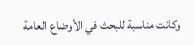وكانت مناسبة للبحث في الأوضاع العامة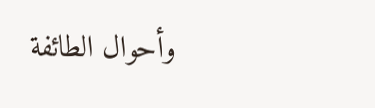وأحوال الطائفة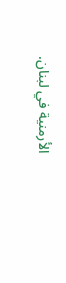الأرمنية في لبنان.